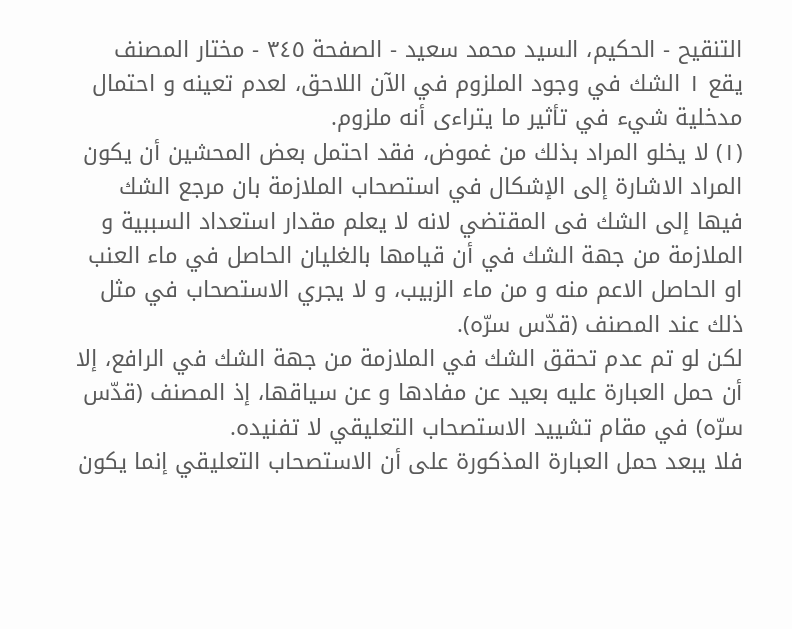التنقيح - الحكيم، السيد محمد سعيد - الصفحة ٣٤٥ - مختار المصنف
يقع ١ الشك في وجود الملزوم في الآن اللاحق، لعدم تعينه و احتمال مدخلية شيء في تأثير ما يتراءى أنه ملزوم.
(١) لا يخلو المراد بذلك من غموض، فقد احتمل بعض المحشين أن يكون المراد الاشارة إلى الإشكال في استصحاب الملازمة بان مرجع الشك فيها إلى الشك فى المقتضي لانه لا يعلم مقدار استعداد السببية و الملازمة من جهة الشك في أن قيامها بالغليان الحاصل في ماء العنب او الحاصل الاعم منه و من ماء الزبيب، و لا يجري الاستصحاب في مثل ذلك عند المصنف (قدّس سرّه).
لكن لو تم عدم تحقق الشك في الملازمة من جهة الشك في الرافع، إلا أن حمل العبارة عليه بعيد عن مفادها و عن سياقها، إذ المصنف (قدّس سرّه) في مقام تشييد الاستصحاب التعليقي لا تفنيده.
فلا يبعد حمل العبارة المذكورة على أن الاستصحاب التعليقي إنما يكون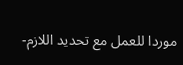موردا للعمل مع تحديد اللازم-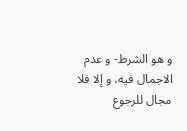و هو الشرط- و عدم الاجمال فيه، و إلا فلا مجال للرجوع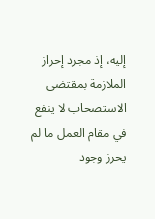إليه، إذ مجرد إحراز الملازمة بمقتضى الاستصحاب لا ينفع في مقام العمل ما لم يحرز وجود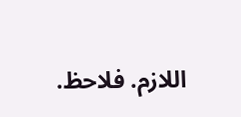اللازم. فلاحظ.